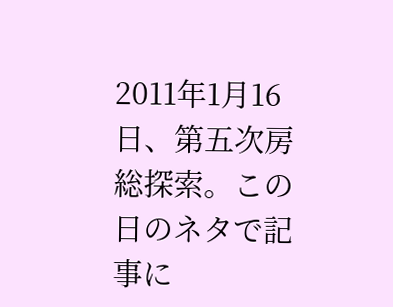2011年1月16日、第五次房総探索。この日のネタで記事に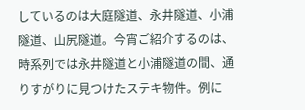しているのは大庭隧道、永井隧道、小浦隧道、山尻隧道。今宵ご紹介するのは、時系列では永井隧道と小浦隧道の間、通りすがりに見つけたステキ物件。例に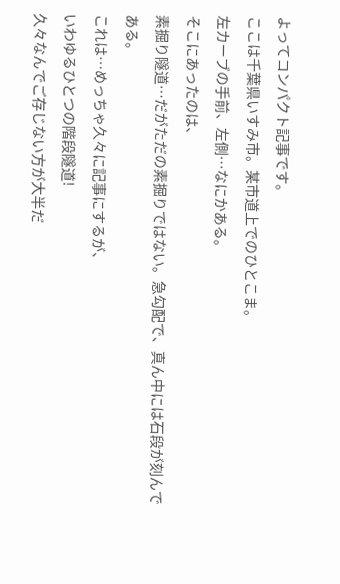よってコンパクト記事です。
ここは千葉県いすみ市。某市道上でのひとこま。
左カーブの手前、左側…なにかある。
そこにあったのは、
素掘り隧道…だがただの素掘りではない。急勾配で、真ん中には石段が刻んである。
これは…めっちゃ久々に記事にするが、
いわゆるひとつの階段隧道!
久々なんでご存じない方が大半だ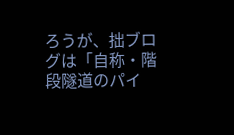ろうが、拙ブログは「自称・階段隧道のパイ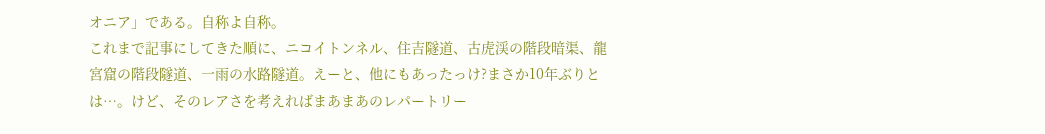オニア」である。自称よ自称。
これまで記事にしてきた順に、ニコイトンネル、住吉隧道、古虎渓の階段暗渠、龍宮窟の階段隧道、一雨の水路隧道。えーと、他にもあったっけ?まさか10年ぶりとは…。けど、そのレアさを考えればまあまあのレパートリー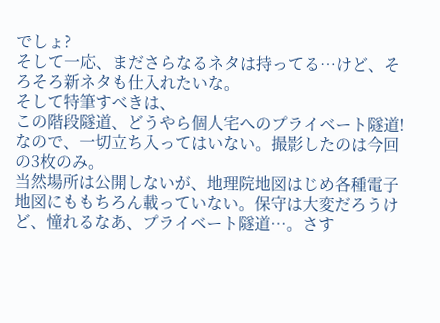でしょ?
そして一応、まださらなるネタは持ってる…けど、そろそろ新ネタも仕入れたいな。
そして特筆すべきは、
この階段隧道、どうやら個人宅へのプライベート隧道!なので、一切立ち入ってはいない。撮影したのは今回の3枚のみ。
当然場所は公開しないが、地理院地図はじめ各種電子地図にももちろん載っていない。保守は大変だろうけど、憧れるなあ、プライベート隧道…。さす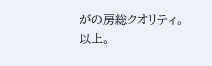がの房総クオリティ。
以上。